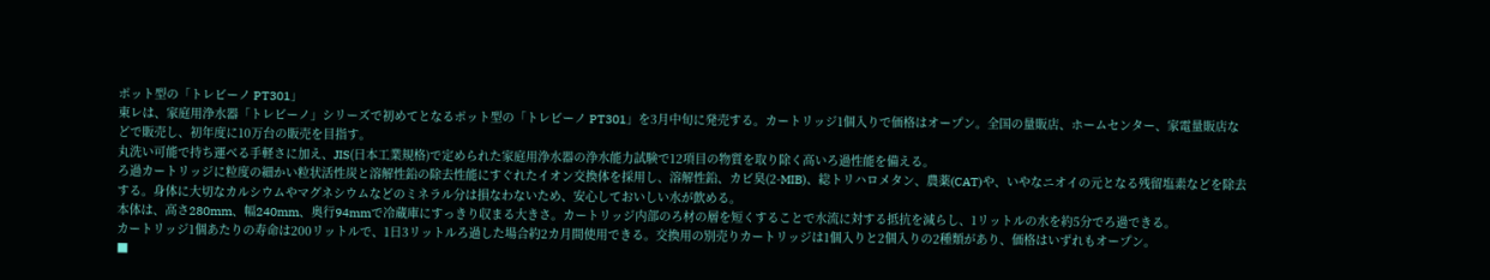ポット型の「トレビーノ PT301」
東レは、家庭用浄水器「トレビーノ」シリーズで初めてとなるポット型の「トレビーノ PT301」を3月中旬に発売する。カートリッジ1個入りで価格はオープン。全国の量販店、ホームセンター、家電量販店などで販売し、初年度に10万台の販売を目指す。
丸洗い可能で持ち運べる手軽さに加え、JIS(日本工業規格)で定められた家庭用浄水器の浄水能力試験で12項目の物質を取り除く高いろ過性能を備える。
ろ過カートリッジに粒度の細かい粒状活性炭と溶解性鉛の除去性能にすぐれたイオン交換体を採用し、溶解性鉛、カビ臭(2-MIB)、総トリハロメタン、農薬(CAT)や、いやなニオイの元となる残留塩素などを除去する。身体に大切なカルシウムやマグネシウムなどのミネラル分は損なわないため、安心しておいしい水が飲める。
本体は、高さ280mm、幅240mm、奥行94mmで冷蔵庫にすっきり収まる大きさ。カートリッジ内部のろ材の層を短くすることで水流に対する抵抗を減らし、1リットルの水を約5分でろ過できる。
カートリッジ1個あたりの寿命は200リットルで、1日3リットルろ過した場合約2カ月間使用できる。交換用の別売りカートリッジは1個入りと2個入りの2種類があり、価格はいずれもオープン。
■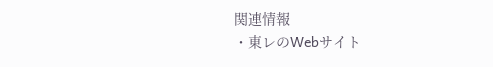関連情報
・東レのWebサイト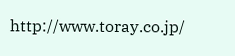http://www.toray.co.jp/